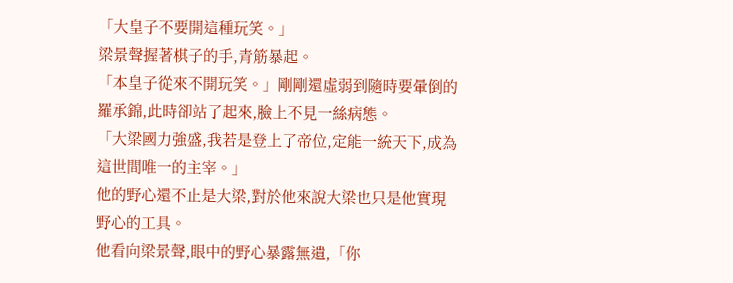「大皇子不要開這種玩笑。」
梁景聲握著棋子的手,青筋暴起。
「本皇子從來不開玩笑。」剛剛還虛弱到隨時要暈倒的羅承錦,此時卻站了起來,臉上不見一絲病態。
「大梁國力強盛,我若是登上了帝位,定能一統天下,成為這世間唯一的主宰。」
他的野心還不止是大梁,對於他來說大梁也只是他實現野心的工具。
他看向梁景聲,眼中的野心暴露無遺,「你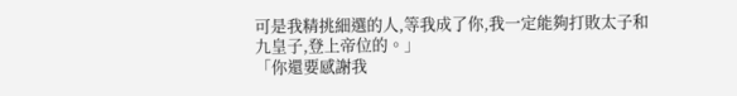可是我精挑細選的人,等我成了你,我一定能夠打敗太子和九皇子,登上帝位的。」
「你還要感謝我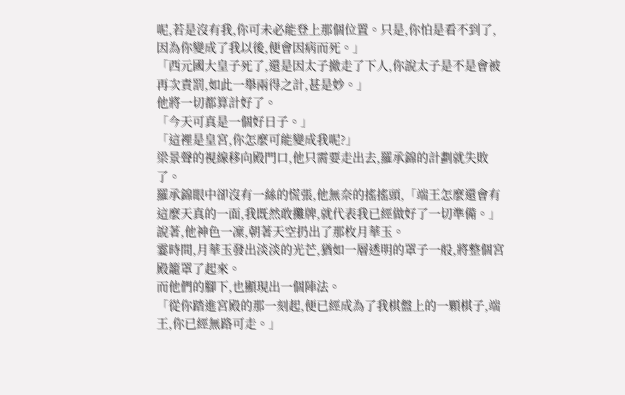呢,若是沒有我,你可未必能登上那個位置。只是,你怕是看不到了,因為你變成了我以後,便會因病而死。」
「西元國大皇子死了,還是因太子撤走了下人,你說太子是不是會被再次責罰,如此一舉兩得之計,甚是妙。」
他將一切都算計好了。
「今天可真是一個好日子。」
「這裡是皇宮,你怎麼可能變成我呢?」
梁景聲的視線移向殿門口,他只需要走出去,羅承錦的計劃就失敗了。
羅承錦眼中卻沒有一絲的慌張,他無奈的搖搖頭,「端王怎麼還會有這麼天真的一面,我既然敢攤牌,就代表我已經做好了一切準備。」
說著,他神色一凜,朝著天空扔出了那枚月華玉。
霎時間,月華玉發出淡淡的光芒,猶如一層透明的罩子一般,將整個宮殿籠罩了起來。
而他們的腳下,也顯現出一個陣法。
「從你踏進宮殿的那一刻起,便已經成為了我棋盤上的一顆棋子,端王,你已經無路可走。」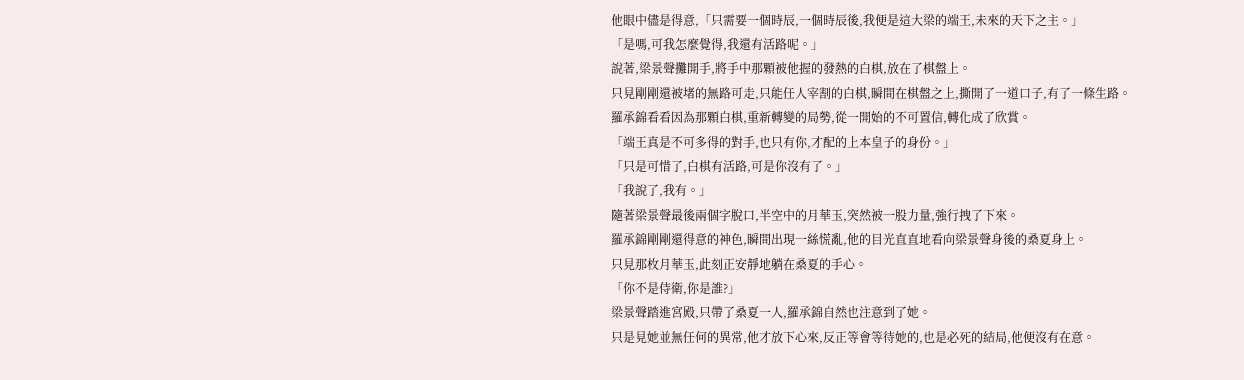他眼中儘是得意,「只需要一個時辰,一個時辰後,我便是這大梁的端王,未來的天下之主。」
「是嗎,可我怎麼覺得,我還有活路呢。」
說著,梁景聲攤開手,將手中那顆被他握的發熱的白棋,放在了棋盤上。
只見剛剛還被堵的無路可走,只能任人宰割的白棋,瞬間在棋盤之上,撕開了一道口子,有了一條生路。
羅承錦看看因為那顆白棋,重新轉變的局勢,從一開始的不可置信,轉化成了欣賞。
「端王真是不可多得的對手,也只有你,才配的上本皇子的身份。」
「只是可惜了,白棋有活路,可是你沒有了。」
「我說了,我有。」
隨著梁景聲最後兩個字脫口,半空中的月華玉,突然被一股力量,強行拽了下來。
羅承錦剛剛還得意的神色,瞬間出現一絲慌亂,他的目光直直地看向梁景聲身後的桑夏身上。
只見那枚月華玉,此刻正安靜地躺在桑夏的手心。
「你不是侍衛,你是誰?」
梁景聲踏進宮殿,只帶了桑夏一人,羅承錦自然也注意到了她。
只是見她並無任何的異常,他才放下心來,反正等會等待她的,也是必死的結局,他便沒有在意。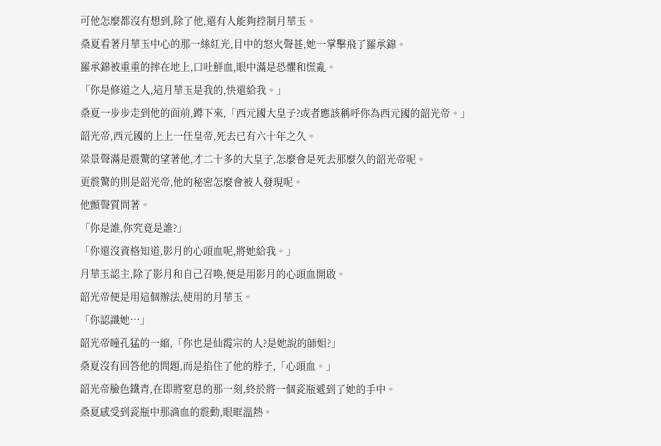可他怎麼都沒有想到,除了他,還有人能夠控制月華玉。
桑夏看著月華玉中心的那一絲紅光,目中的怒火聲甚,她一掌擊飛了羅承錦。
羅承錦被重重的摔在地上,口吐鮮血,眼中滿是恐懼和慌亂。
「你是修道之人,這月華玉是我的,快還給我。」
桑夏一步步走到他的面前,蹲下來,「西元國大皇子?或者應該稱呼你為西元國的韶光帝。」
韶光帝,西元國的上上一任皇帝,死去已有六十年之久。
梁景聲滿是震驚的望著他,才二十多的大皇子,怎麼會是死去那麼久的韶光帝呢。
更震驚的則是韶光帝,他的秘密怎麼會被人發現呢。
他顫聲質問著。
「你是誰,你究竟是誰?」
「你還沒資格知道,影月的心頭血呢,將她給我。」
月華玉認主,除了影月和自己召喚,便是用影月的心頭血開啟。
韶光帝便是用這個辦法,使用的月華玉。
「你認識她…」
韶光帝瞳孔猛的一縮,「你也是仙霞宗的人?是她說的師姐?」
桑夏沒有回答他的問題,而是掐住了他的脖子,「心頭血。」
韶光帝臉色鐵青,在即將窒息的那一刻,終於將一個瓷瓶遞到了她的手中。
桑夏感受到瓷瓶中那滴血的震動,眼眶溫熱。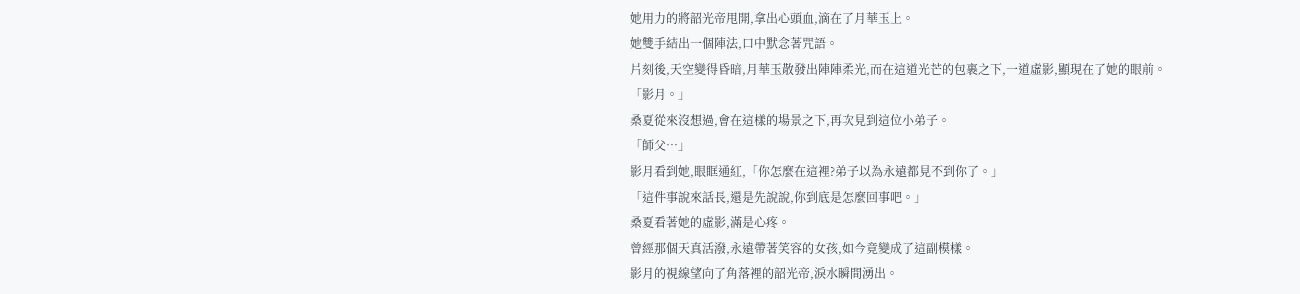她用力的將韶光帝甩開,拿出心頭血,滴在了月華玉上。
她雙手結出一個陣法,口中默念著咒語。
片刻後,天空變得昏暗,月華玉散發出陣陣柔光,而在這道光芒的包裹之下,一道虛影,顯現在了她的眼前。
「影月。」
桑夏從來沒想過,會在這樣的場景之下,再次見到這位小弟子。
「師父…」
影月看到她,眼眶通紅,「你怎麼在這裡?弟子以為永遠都見不到你了。」
「這件事說來話長,還是先說說,你到底是怎麼回事吧。」
桑夏看著她的虛影,滿是心疼。
曾經那個天真活潑,永遠帶著笑容的女孩,如今竟變成了這副模樣。
影月的視線望向了角落裡的韶光帝,淚水瞬間湧出。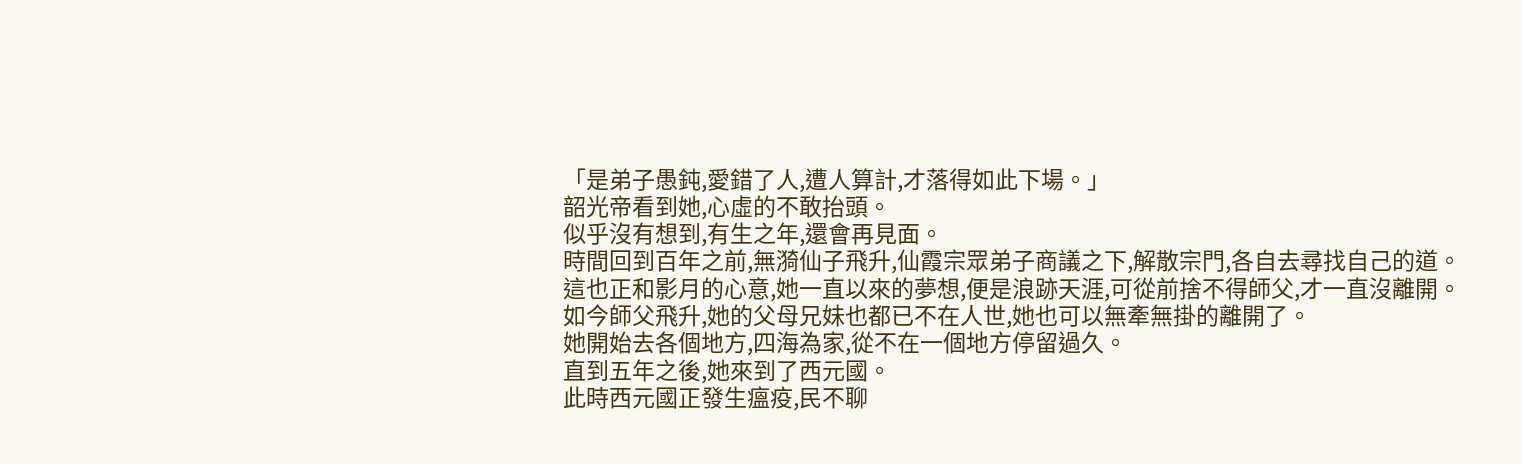「是弟子愚鈍,愛錯了人,遭人算計,才落得如此下場。」
韶光帝看到她,心虛的不敢抬頭。
似乎沒有想到,有生之年,還會再見面。
時間回到百年之前,無漪仙子飛升,仙霞宗眾弟子商議之下,解散宗門,各自去尋找自己的道。
這也正和影月的心意,她一直以來的夢想,便是浪跡天涯,可從前捨不得師父,才一直沒離開。
如今師父飛升,她的父母兄妹也都已不在人世,她也可以無牽無掛的離開了。
她開始去各個地方,四海為家,從不在一個地方停留過久。
直到五年之後,她來到了西元國。
此時西元國正發生瘟疫,民不聊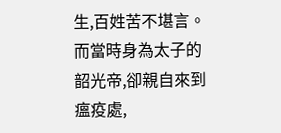生,百姓苦不堪言。
而當時身為太子的韶光帝,卻親自來到瘟疫處,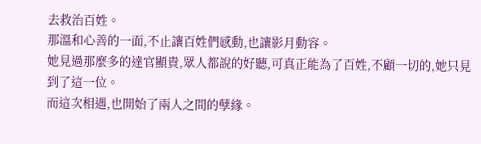去救治百姓。
那溫和心善的一面,不止讓百姓們感動,也讓影月動容。
她見過那麼多的達官顯貴,眾人都說的好聽,可真正能為了百姓,不顧一切的,她只見到了這一位。
而這次相遇,也開始了兩人之間的孽緣。